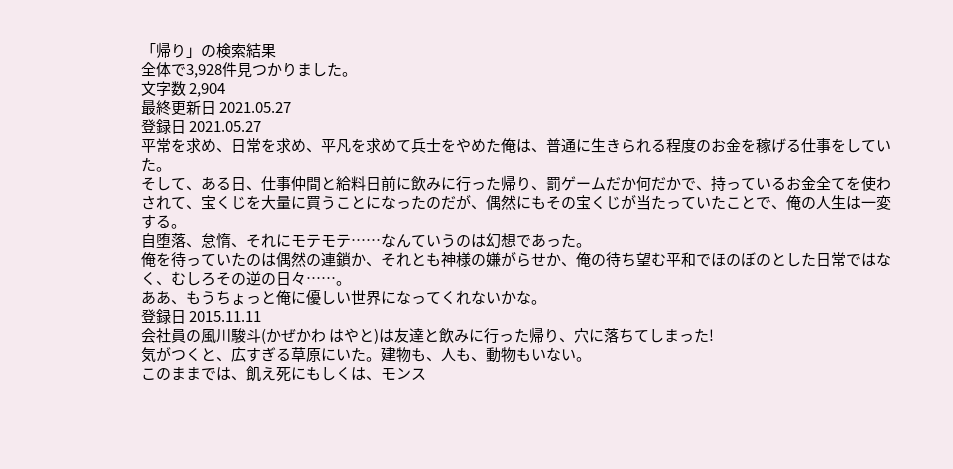「帰り」の検索結果
全体で3,928件見つかりました。
文字数 2,904
最終更新日 2021.05.27
登録日 2021.05.27
平常を求め、日常を求め、平凡を求めて兵士をやめた俺は、普通に生きられる程度のお金を稼げる仕事をしていた。
そして、ある日、仕事仲間と給料日前に飲みに行った帰り、罰ゲームだか何だかで、持っているお金全てを使わされて、宝くじを大量に買うことになったのだが、偶然にもその宝くじが当たっていたことで、俺の人生は一変する。
自堕落、怠惰、それにモテモテ……なんていうのは幻想であった。
俺を待っていたのは偶然の連鎖か、それとも神様の嫌がらせか、俺の待ち望む平和でほのぼのとした日常ではなく、むしろその逆の日々……。
ああ、もうちょっと俺に優しい世界になってくれないかな。
登録日 2015.11.11
会社員の風川駿斗(かぜかわ はやと)は友達と飲みに行った帰り、穴に落ちてしまった!
気がつくと、広すぎる草原にいた。建物も、人も、動物もいない。
このままでは、飢え死にもしくは、モンス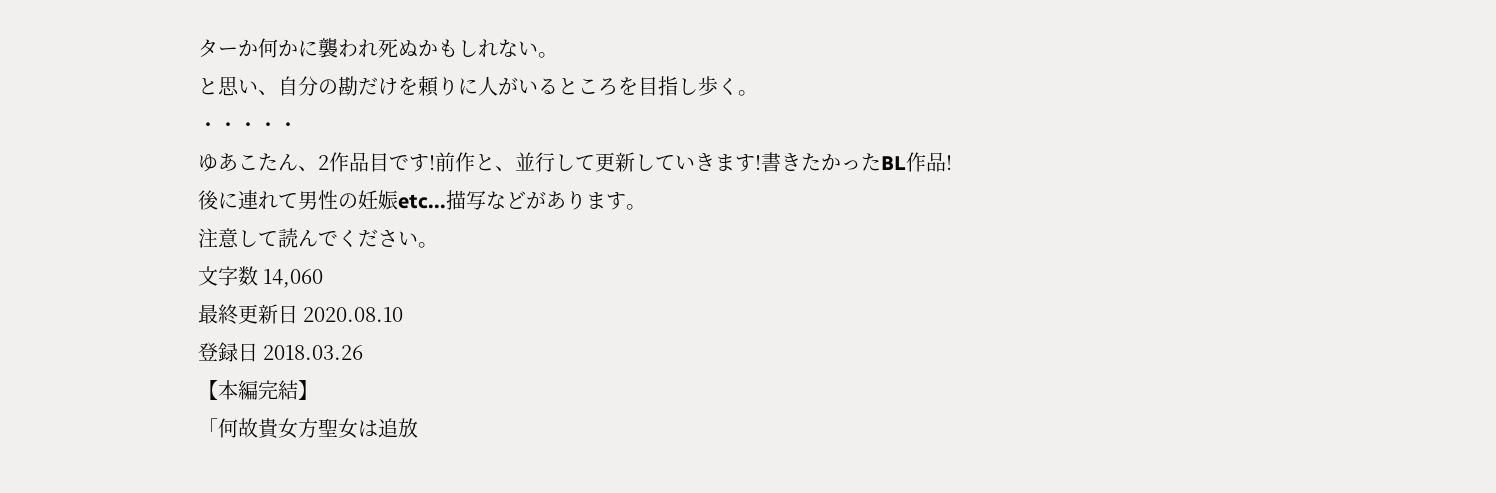ターか何かに襲われ死ぬかもしれない。
と思い、自分の勘だけを頼りに人がいるところを目指し歩く。
・・・・・
ゆあこたん、2作品目です!前作と、並行して更新していきます!書きたかったBL作品!
後に連れて男性の妊娠etc...描写などがあります。
注意して読んでください。
文字数 14,060
最終更新日 2020.08.10
登録日 2018.03.26
【本編完結】
「何故貴女方聖女は追放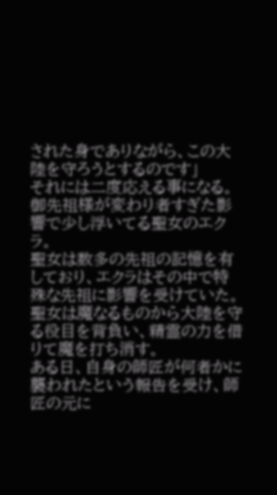された身でありながら、この大陸を守ろうとするのです」
それには二度応える事になる。
御先祖様が変わり者すぎた影響で少し浮いてる聖女のエクラ。
聖女は数多の先祖の記憶を有しており、エクラはその中で特殊な先祖に影響を受けていた。
聖女は魔なるものから大陸を守る役目を背負い、精霊の力を借りて魔を打ち消す。
ある日、自身の師匠が何者かに襲われたという報告を受け、師匠の元に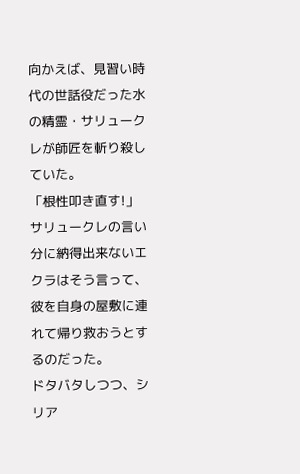向かえば、見習い時代の世話役だった水の精霊・サリュークレが師匠を斬り殺していた。
「根性叩き直す!」
サリュークレの言い分に納得出来ないエクラはそう言って、彼を自身の屋敷に連れて帰り救おうとするのだった。
ドタバタしつつ、シリア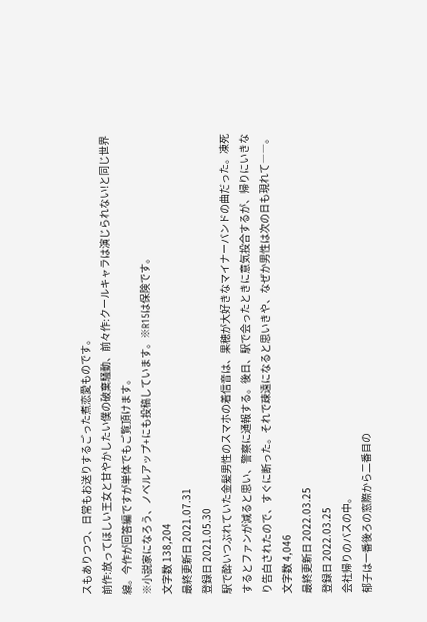スもありつつ、日常もお送りするごった煮恋愛ものです。
前作:放ってほしい王女と甘やかしたい僕の破棄騒動、前々作:クールキャラは演じられない!と同じ世界線。今作が回答編ですが単体でもご覧頂けます。
※小説家になろう、ノベルアップ+にも投稿しています。※R15は保険です。
文字数 138,204
最終更新日 2021.07.31
登録日 2021.05.30
駅で酔いつぶれていた金髪男性のスマホの着信音は、果穂が大好きなマイナーバンドの曲だった。凍死するとファンが減ると思い、警察に通報する。後日、駅で会ったときに意気投合するが、帰りにいきなり告白されたので、すぐに断った。それで疎遠になると思いきや、なぜか男性は次の日も現れて――。
文字数 4,046
最終更新日 2022.03.25
登録日 2022.03.25
会社帰りのバスの中。
郁子は一番後ろの窓際から二番目の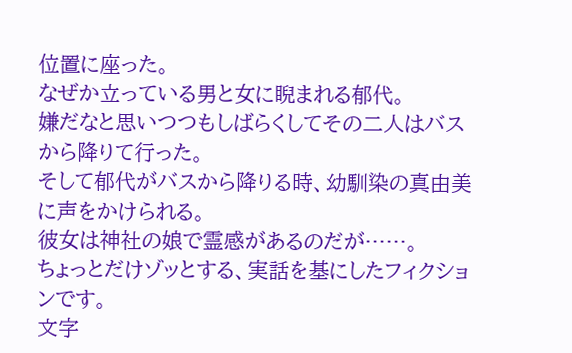位置に座った。
なぜか立っている男と女に睨まれる郁代。
嫌だなと思いつつもしばらくしてその二人はバスから降りて行った。
そして郁代がバスから降りる時、幼馴染の真由美に声をかけられる。
彼女は神社の娘で霊感があるのだが……。
ちょっとだけゾッとする、実話を基にしたフィクションです。
文字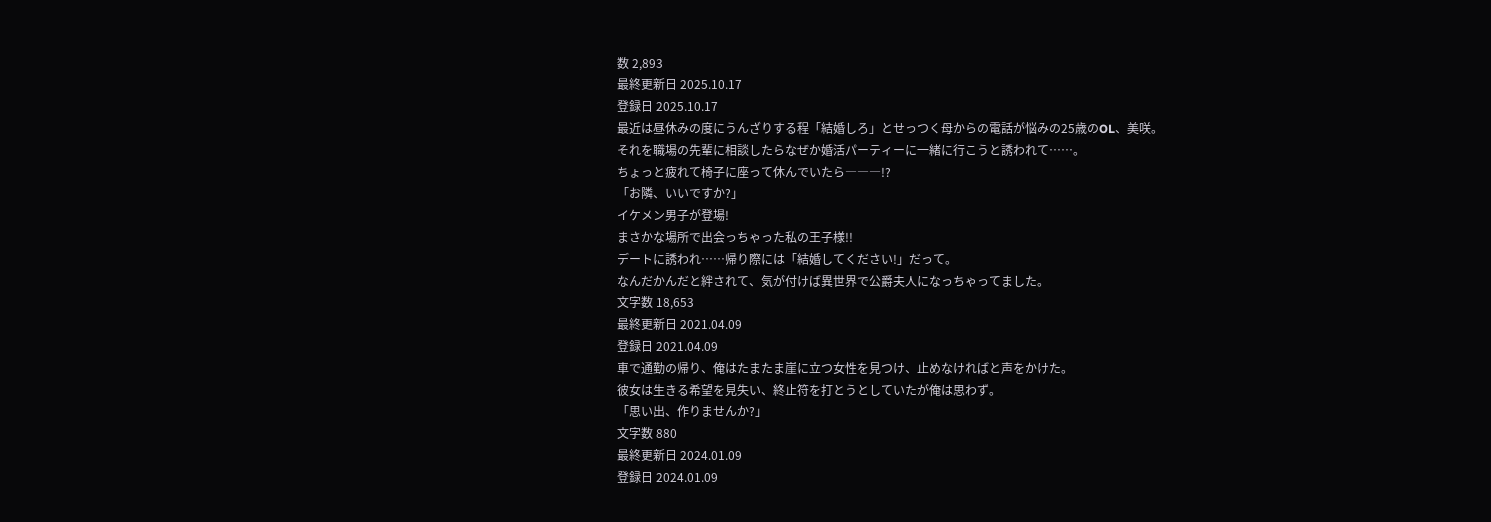数 2,893
最終更新日 2025.10.17
登録日 2025.10.17
最近は昼休みの度にうんざりする程「結婚しろ」とせっつく母からの電話が悩みの25歳のOL、美咲。
それを職場の先輩に相談したらなぜか婚活パーティーに一緒に行こうと誘われて……。
ちょっと疲れて椅子に座って休んでいたら―――!?
「お隣、いいですか?」
イケメン男子が登場!
まさかな場所で出会っちゃった私の王子様!!
デートに誘われ……帰り際には「結婚してください!」だって。
なんだかんだと絆されて、気が付けば異世界で公爵夫人になっちゃってました。
文字数 18,653
最終更新日 2021.04.09
登録日 2021.04.09
車で通勤の帰り、俺はたまたま崖に立つ女性を見つけ、止めなければと声をかけた。
彼女は生きる希望を見失い、終止符を打とうとしていたが俺は思わず。
「思い出、作りませんか?」
文字数 880
最終更新日 2024.01.09
登録日 2024.01.09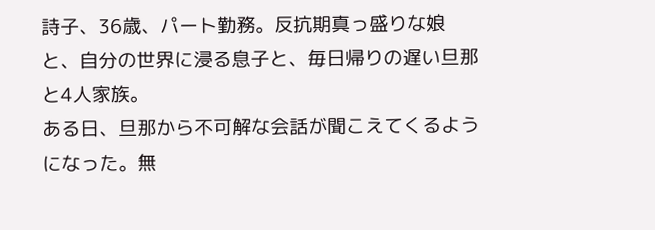詩子、36歳、パート勤務。反抗期真っ盛りな娘と、自分の世界に浸る息子と、毎日帰りの遅い旦那と4人家族。
ある日、旦那から不可解な会話が聞こえてくるようになった。無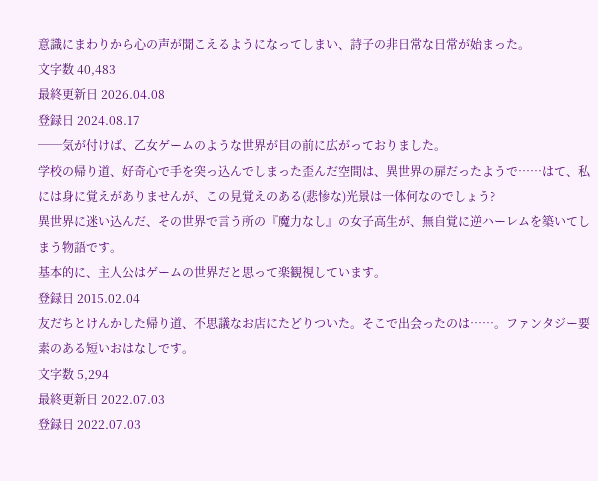意識にまわりから心の声が聞こえるようになってしまい、詩子の非日常な日常が始まった。
文字数 40,483
最終更新日 2026.04.08
登録日 2024.08.17
──気が付けば、乙女ゲームのような世界が目の前に広がっておりました。
学校の帰り道、好奇心で手を突っ込んでしまった歪んだ空間は、異世界の扉だったようで……はて、私には身に覚えがありませんが、この見覚えのある(悲惨な)光景は一体何なのでしょう?
異世界に迷い込んだ、その世界で言う所の『魔力なし』の女子高生が、無自覚に逆ハーレムを築いてしまう物語です。
基本的に、主人公はゲームの世界だと思って楽観視しています。
登録日 2015.02.04
友だちとけんかした帰り道、不思議なお店にたどりついた。そこで出会ったのは……。ファンタジー要素のある短いおはなしです。
文字数 5,294
最終更新日 2022.07.03
登録日 2022.07.03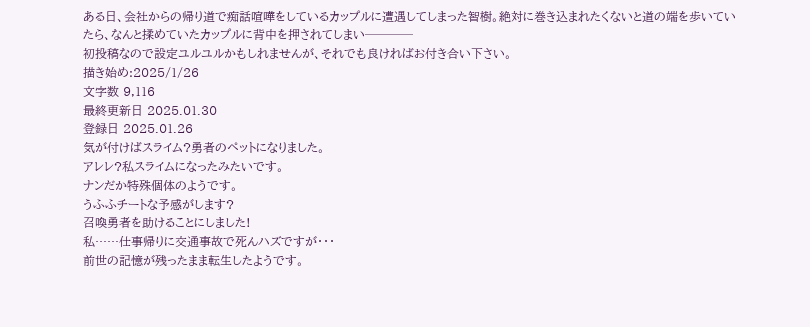ある日、会社からの帰り道で痴話喧嘩をしているカップルに遭遇してしまった智樹。絶対に巻き込まれたくないと道の端を歩いていたら、なんと揉めていたカップルに背中を押されてしまい────
初投稿なので設定ユルユルかもしれませんが、それでも良ければお付き合い下さい。
描き始め:2025/1/26
文字数 9,116
最終更新日 2025.01.30
登録日 2025.01.26
気が付けばスライム?勇者のペットになりました。
アレレ?私スライムになったみたいです。
ナンだか特殊個体のようです。
うふふチートな予感がします?
召喚勇者を助けることにしました!
私……仕事帰りに交通事故で死んハズですが・・・
前世の記憶が残ったまま転生したようです。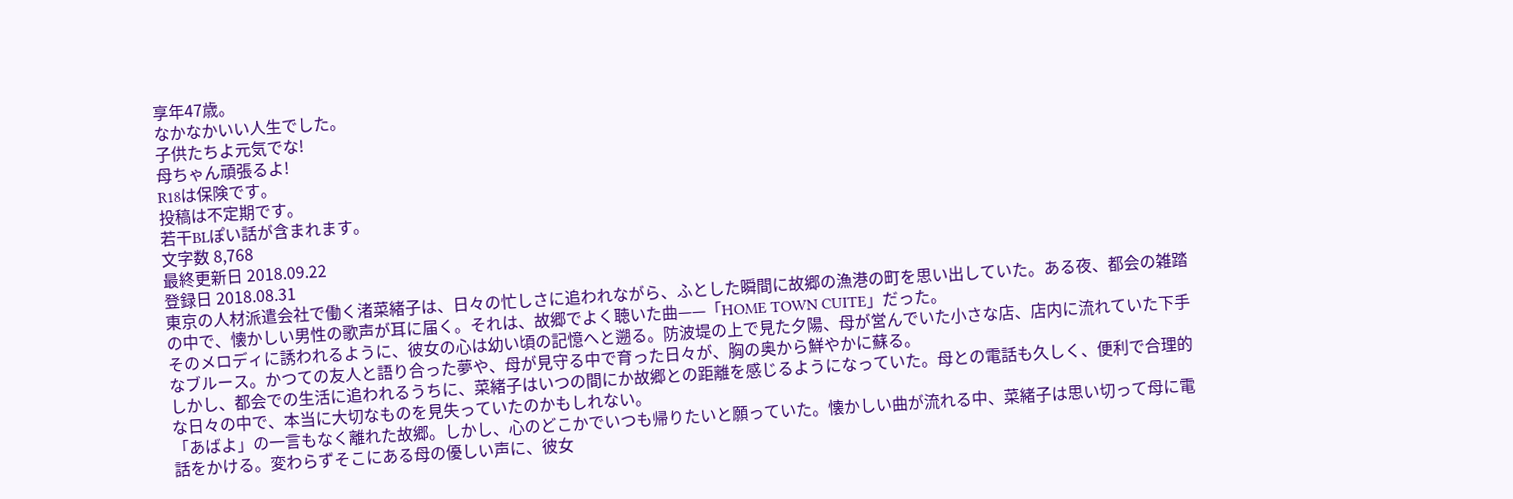享年47歳。
なかなかいい人生でした。
子供たちよ元気でな!
母ちゃん頑張るよ!
R18は保険です。
投稿は不定期です。
若干BLぽい話が含まれます。
文字数 8,768
最終更新日 2018.09.22
登録日 2018.08.31
東京の人材派遣会社で働く渚菜緒子は、日々の忙しさに追われながら、ふとした瞬間に故郷の漁港の町を思い出していた。ある夜、都会の雑踏の中で、懐かしい男性の歌声が耳に届く。それは、故郷でよく聴いた曲——「HOME TOWN CUITE」だった。
そのメロディに誘われるように、彼女の心は幼い頃の記憶へと遡る。防波堤の上で見た夕陽、母が営んでいた小さな店、店内に流れていた下手なブルース。かつての友人と語り合った夢や、母が見守る中で育った日々が、胸の奥から鮮やかに蘇る。
しかし、都会での生活に追われるうちに、菜緒子はいつの間にか故郷との距離を感じるようになっていた。母との電話も久しく、便利で合理的な日々の中で、本当に大切なものを見失っていたのかもしれない。
「あばよ」の一言もなく離れた故郷。しかし、心のどこかでいつも帰りたいと願っていた。懐かしい曲が流れる中、菜緒子は思い切って母に電話をかける。変わらずそこにある母の優しい声に、彼女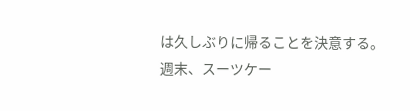は久しぶりに帰ることを決意する。
週末、スーツケー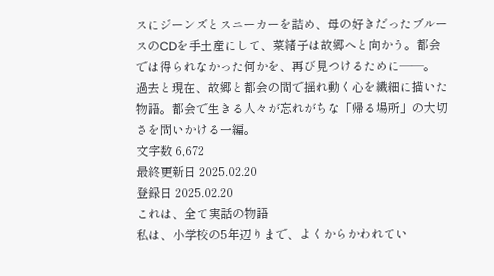スにジーンズとスニーカーを詰め、母の好きだったブルースのCDを手土産にして、菜緒子は故郷へと向かう。都会では得られなかった何かを、再び見つけるために——。
過去と現在、故郷と都会の間で揺れ動く心を繊細に描いた物語。都会で生きる人々が忘れがちな「帰る場所」の大切さを問いかける一編。
文字数 6,672
最終更新日 2025.02.20
登録日 2025.02.20
これは、全て実話の物語
私は、小学校の5年辺りまで、よくからかわれてい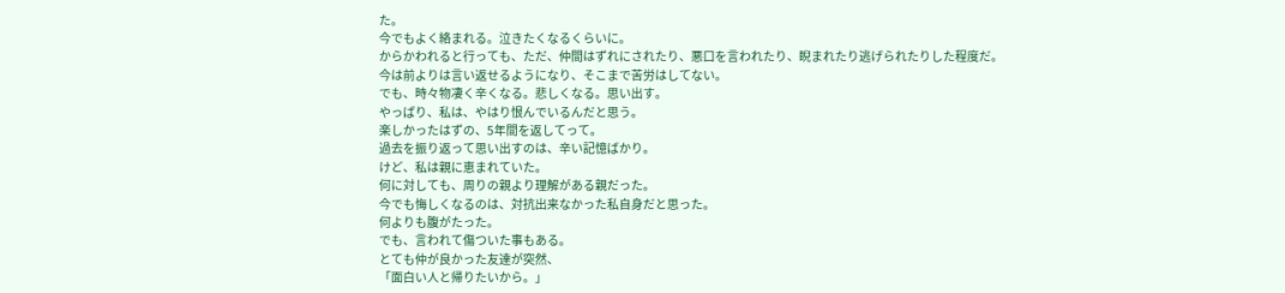た。
今でもよく絡まれる。泣きたくなるくらいに。
からかわれると行っても、ただ、仲間はずれにされたり、悪口を言われたり、睨まれたり逃げられたりした程度だ。
今は前よりは言い返せるようになり、そこまで苦労はしてない。
でも、時々物凄く辛くなる。悲しくなる。思い出す。
やっぱり、私は、やはり恨んでいるんだと思う。
楽しかったはずの、5年間を返してって。
過去を振り返って思い出すのは、辛い記憶ばかり。
けど、私は親に恵まれていた。
何に対しても、周りの親より理解がある親だった。
今でも悔しくなるのは、対抗出来なかった私自身だと思った。
何よりも腹がたった。
でも、言われて傷ついた事もある。
とても仲が良かった友達が突然、
「面白い人と帰りたいから。」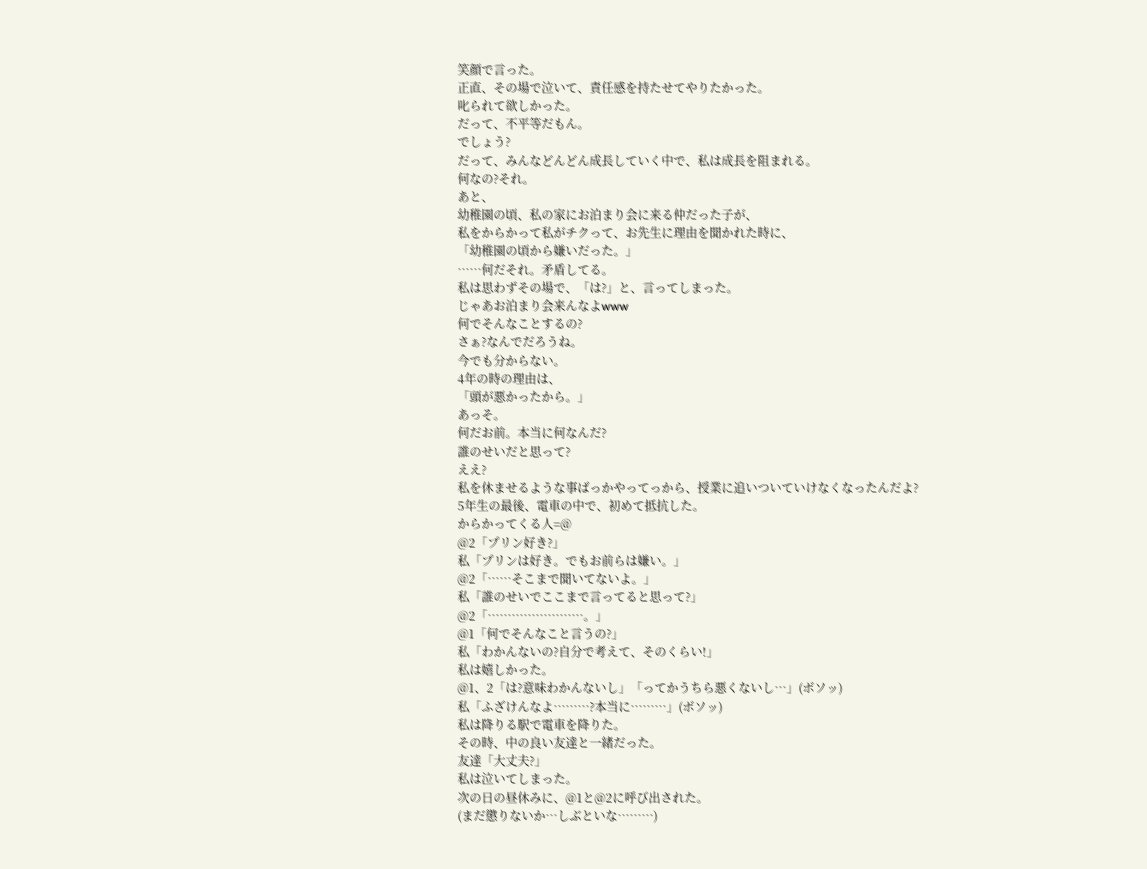笑顔で言った。
正直、その場で泣いて、責任感を持たせてやりたかった。
叱られて欲しかった。
だって、不平等だもん。
でしょう?
だって、みんなどんどん成長していく中で、私は成長を阻まれる。
何なの?それ。
あと、
幼稚園の頃、私の家にお泊まり会に来る仲だった子が、
私をからかって私がチクって、お先生に理由を聞かれた時に、
「幼稚園の頃から嫌いだった。」
……何だそれ。矛盾してる。
私は思わずその場で、「は?」と、言ってしまった。
じゃあお泊まり会来んなよwww
何でそんなことするの?
さぁ?なんでだろうね。
今でも分からない。
4年の時の理由は、
「頭が悪かったから。」
あっそ。
何だお前。本当に何なんだ?
誰のせいだと思って?
ええ?
私を休ませるような事ばっかやってっから、授業に追いついていけなくなったんだよ?
5年生の最後、電車の中で、初めて抵抗した。
からかってくる人=@
@2「プリン好き?」
私「プリンは好き。でもお前らは嫌い。」
@2「……そこまで聞いてないよ。」
私「誰のせいでここまで言ってると思って?」
@2「……………………。」
@1「何でそんなこと言うの?」
私「わかんないの?自分で考えて、そのくらい!」
私は嬉しかった。
@1、2「は?意味わかんないし」「ってかうちら悪くないし…」(ボソッ)
私「ふざけんなよ………?本当に………」(ボソッ)
私は降りる駅で電車を降りた。
その時、中の良い友達と一緒だった。
友達「大丈夫?」
私は泣いてしまった。
次の日の昼休みに、@1と@2に呼び出された。
(まだ懲りないか…しぶといな………)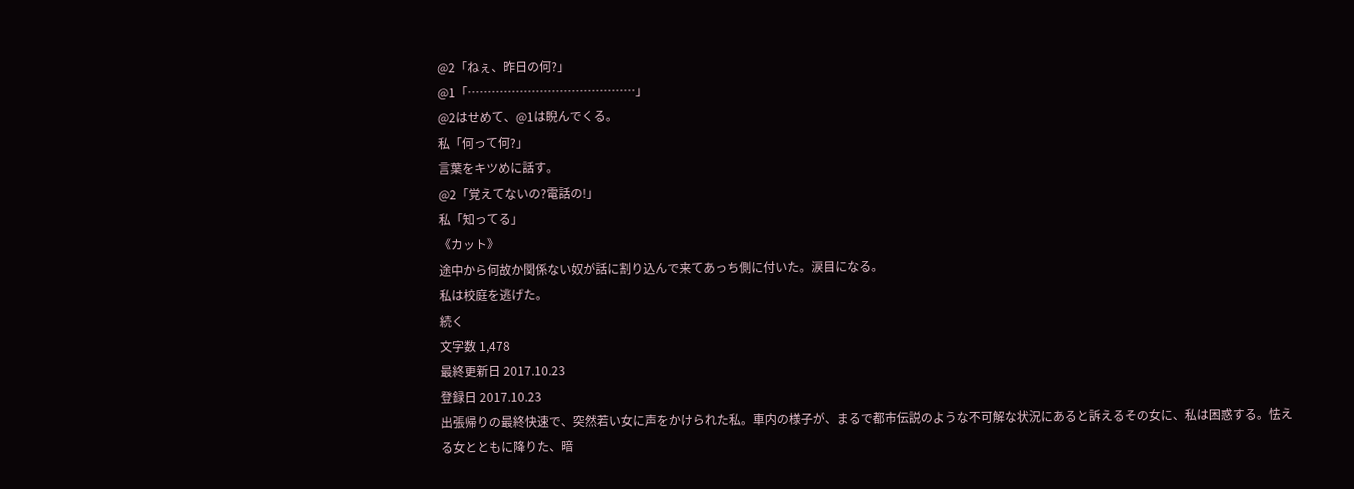@2「ねぇ、昨日の何?」
@1「……………………………………」
@2はせめて、@1は睨んでくる。
私「何って何?」
言葉をキツめに話す。
@2「覚えてないの?電話の!」
私「知ってる」
《カット》
途中から何故か関係ない奴が話に割り込んで来てあっち側に付いた。涙目になる。
私は校庭を逃げた。
続く
文字数 1,478
最終更新日 2017.10.23
登録日 2017.10.23
出張帰りの最終快速で、突然若い女に声をかけられた私。車内の様子が、まるで都市伝説のような不可解な状況にあると訴えるその女に、私は困惑する。怯える女とともに降りた、暗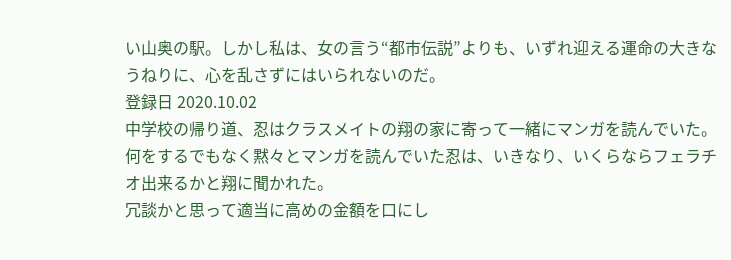い山奥の駅。しかし私は、女の言う“都市伝説”よりも、いずれ迎える運命の大きなうねりに、心を乱さずにはいられないのだ。
登録日 2020.10.02
中学校の帰り道、忍はクラスメイトの翔の家に寄って一緒にマンガを読んでいた。
何をするでもなく黙々とマンガを読んでいた忍は、いきなり、いくらならフェラチオ出来るかと翔に聞かれた。
冗談かと思って適当に高めの金額を口にし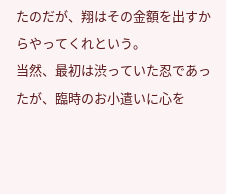たのだが、翔はその金額を出すからやってくれという。
当然、最初は渋っていた忍であったが、臨時のお小遣いに心を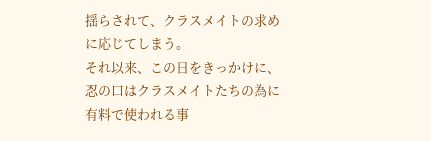揺らされて、クラスメイトの求めに応じてしまう。
それ以来、この日をきっかけに、忍の口はクラスメイトたちの為に有料で使われる事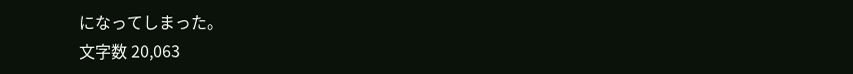になってしまった。
文字数 20,063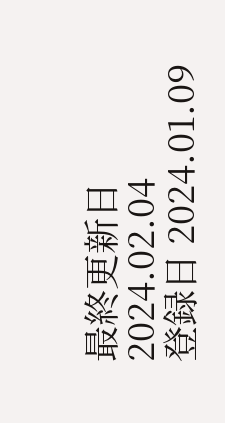最終更新日 2024.02.04
登録日 2024.01.09